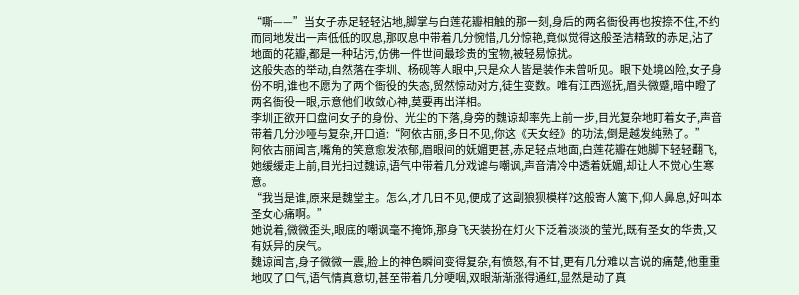“嘶——”当女子赤足轻轻沾地,脚掌与白莲花瓣相触的那一刻,身后的两名衙役再也按捺不住,不约而同地发出一声低低的叹息,那叹息中带着几分惋惜,几分惊艳,竟似觉得这般圣洁精致的赤足,沾了地面的花瓣,都是一种玷污,仿佛一件世间最珍贵的宝物,被轻易惊扰。
这般失态的举动,自然落在李圳、杨砚等人眼中,只是众人皆是装作未曾听见。眼下处境凶险,女子身份不明,谁也不愿为了两个衙役的失态,贸然惊动对方,徒生变数。唯有江西巡抚,眉头微蹙,暗中瞪了两名衙役一眼,示意他们收敛心神,莫要再出洋相。
李圳正欲开口盘问女子的身份、光尘的下落,身旁的魏谅却率先上前一步,目光复杂地盯着女子,声音带着几分沙哑与复杂,开口道:“阿依古丽,多日不见,你这《天女经》的功法,倒是越发纯熟了。”
阿依古丽闻言,嘴角的笑意愈发浓郁,眉眼间的妩媚更甚,赤足轻点地面,白莲花瓣在她脚下轻轻翻飞,她缓缓走上前,目光扫过魏谅,语气中带着几分戏谑与嘲讽,声音清冷中透着妩媚,却让人不觉心生寒意。
“我当是谁,原来是魏堂主。怎么,才几日不见,便成了这副狼狈模样?这般寄人篱下,仰人鼻息,好叫本圣女心痛啊。”
她说着,微微歪头,眼底的嘲讽毫不掩饰,那身飞天装扮在灯火下泛着淡淡的莹光,既有圣女的华贵,又有妖异的戾气。
魏谅闻言,身子微微一震,脸上的神色瞬间变得复杂,有愤怒,有不甘,更有几分难以言说的痛楚,他重重地叹了口气,语气情真意切,甚至带着几分哽咽,双眼渐渐涨得通红,显然是动了真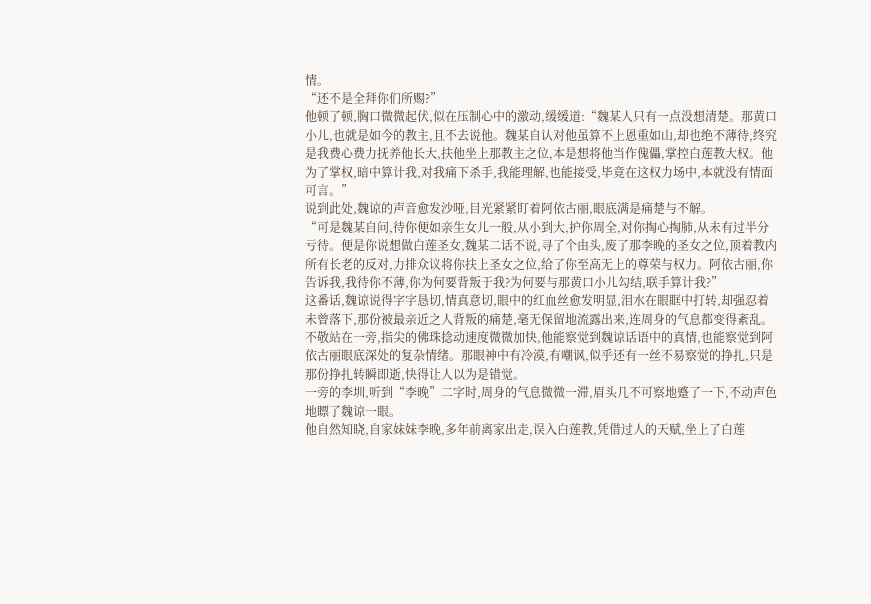情。
“还不是全拜你们所赐?”
他顿了顿,胸口微微起伏,似在压制心中的激动,缓缓道:“魏某人只有一点没想清楚。那黄口小儿,也就是如今的教主,且不去说他。魏某自认对他虽算不上恩重如山,却也绝不薄待,终究是我费心费力抚养他长大,扶他坐上那教主之位,本是想将他当作傀儡,掌控白莲教大权。他为了掌权,暗中算计我,对我痛下杀手,我能理解,也能接受,毕竟在这权力场中,本就没有情面可言。”
说到此处,魏谅的声音愈发沙哑,目光紧紧盯着阿依古丽,眼底满是痛楚与不解。
“可是魏某自问,待你便如亲生女儿一般,从小到大,护你周全,对你掏心掏肺,从未有过半分亏待。便是你说想做白莲圣女,魏某二话不说,寻了个由头,废了那李晚的圣女之位,顶着教内所有长老的反对,力排众议将你扶上圣女之位,给了你至高无上的尊荣与权力。阿依古丽,你告诉我,我待你不薄,你为何要背叛于我?为何要与那黄口小儿勾结,联手算计我?”
这番话,魏谅说得字字恳切,情真意切,眼中的红血丝愈发明显,泪水在眼眶中打转,却强忍着未曾落下,那份被最亲近之人背叛的痛楚,毫无保留地流露出来,连周身的气息都变得紊乱。
不敬站在一旁,指尖的佛珠捻动速度微微加快,他能察觉到魏谅话语中的真情,也能察觉到阿依古丽眼底深处的复杂情绪。那眼神中有冷漠,有嘲讽,似乎还有一丝不易察觉的挣扎,只是那份挣扎转瞬即逝,快得让人以为是错觉。
一旁的李圳,听到“李晚”二字时,周身的气息微微一滞,眉头几不可察地蹙了一下,不动声色地瞟了魏谅一眼。
他自然知晓,自家妹妹李晚,多年前离家出走,误入白莲教,凭借过人的天赋,坐上了白莲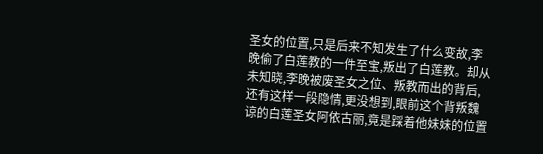圣女的位置,只是后来不知发生了什么变故,李晚偷了白莲教的一件至宝,叛出了白莲教。却从未知晓,李晚被废圣女之位、叛教而出的背后,还有这样一段隐情,更没想到,眼前这个背叛魏谅的白莲圣女阿依古丽,竟是踩着他妹妹的位置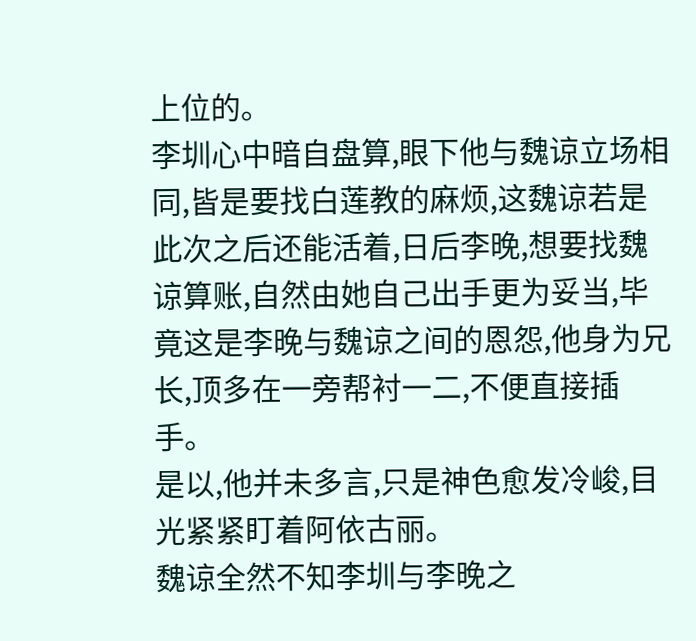上位的。
李圳心中暗自盘算,眼下他与魏谅立场相同,皆是要找白莲教的麻烦,这魏谅若是此次之后还能活着,日后李晚,想要找魏谅算账,自然由她自己出手更为妥当,毕竟这是李晚与魏谅之间的恩怨,他身为兄长,顶多在一旁帮衬一二,不便直接插手。
是以,他并未多言,只是神色愈发冷峻,目光紧紧盯着阿依古丽。
魏谅全然不知李圳与李晚之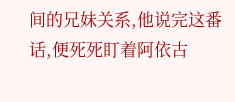间的兄妹关系,他说完这番话,便死死盯着阿依古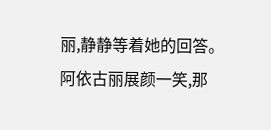丽,静静等着她的回答。
阿依古丽展颜一笑,那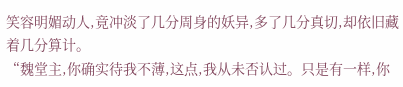笑容明媚动人,竟冲淡了几分周身的妖异,多了几分真切,却依旧藏着几分算计。
“魏堂主,你确实待我不薄,这点,我从未否认过。只是有一样,你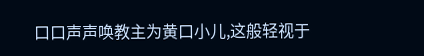口口声声唤教主为黄口小儿,这般轻视于